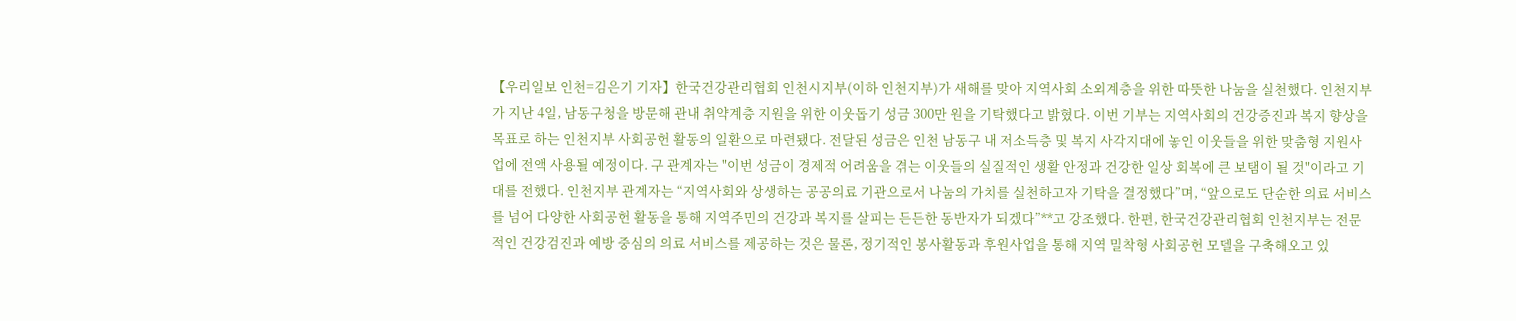【우리일보 인천=김은기 기자】한국건강관리협회 인천시지부(이하 인천지부)가 새해를 맞아 지역사회 소외계층을 위한 따뜻한 나눔을 실천했다. 인천지부가 지난 4일, 남동구청을 방문해 관내 취약계층 지원을 위한 이웃돕기 성금 300만 원을 기탁했다고 밝혔다. 이번 기부는 지역사회의 건강증진과 복지 향상을 목표로 하는 인천지부 사회공헌 활동의 일환으로 마련됐다. 전달된 성금은 인천 남동구 내 저소득층 및 복지 사각지대에 놓인 이웃들을 위한 맞춤형 지원사업에 전액 사용될 예정이다. 구 관계자는 "이번 성금이 경제적 어려움을 겪는 이웃들의 실질적인 생활 안정과 건강한 일상 회복에 큰 보탬이 될 것"이라고 기대를 전했다. 인천지부 관계자는 “지역사회와 상생하는 공공의료 기관으로서 나눔의 가치를 실천하고자 기탁을 결정했다”며, “앞으로도 단순한 의료 서비스를 넘어 다양한 사회공헌 활동을 통해 지역주민의 건강과 복지를 살피는 든든한 동반자가 되겠다”**고 강조했다. 한편, 한국건강관리협회 인천지부는 전문적인 건강검진과 예방 중심의 의료 서비스를 제공하는 것은 물론, 정기적인 봉사활동과 후원사업을 통해 지역 밀착형 사회공헌 모델을 구축해오고 있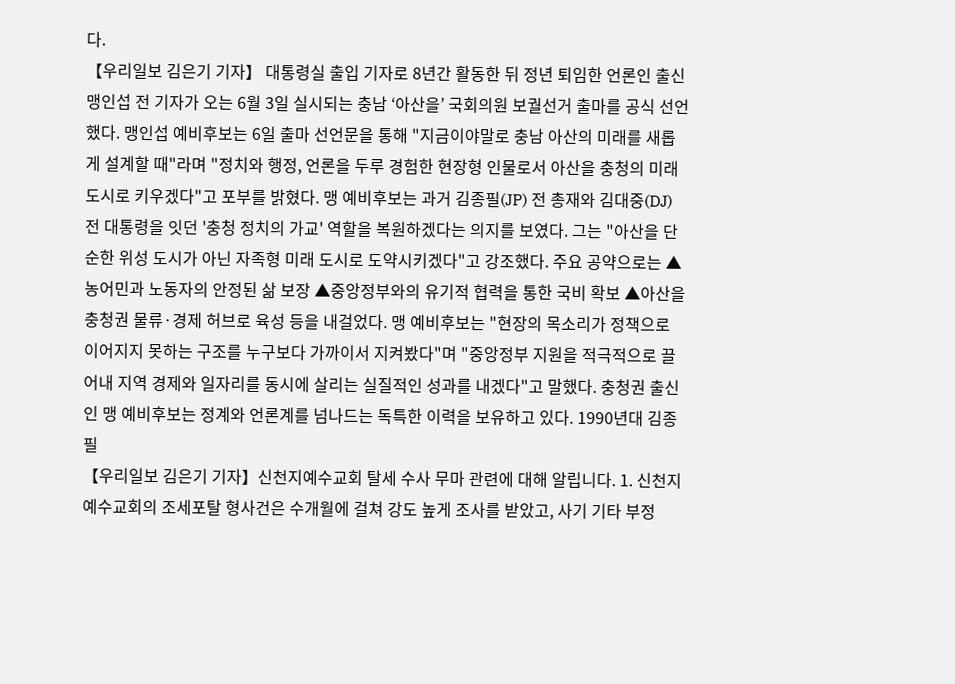다.
【우리일보 김은기 기자】 대통령실 출입 기자로 8년간 활동한 뒤 정년 퇴임한 언론인 출신 맹인섭 전 기자가 오는 6월 3일 실시되는 충남 ‘아산을’ 국회의원 보궐선거 출마를 공식 선언했다. 맹인섭 예비후보는 6일 출마 선언문을 통해 "지금이야말로 충남 아산의 미래를 새롭게 설계할 때"라며 "정치와 행정, 언론을 두루 경험한 현장형 인물로서 아산을 충청의 미래도시로 키우겠다"고 포부를 밝혔다. 맹 예비후보는 과거 김종필(JP) 전 총재와 김대중(DJ) 전 대통령을 잇던 '충청 정치의 가교' 역할을 복원하겠다는 의지를 보였다. 그는 "아산을 단순한 위성 도시가 아닌 자족형 미래 도시로 도약시키겠다"고 강조했다. 주요 공약으로는 ▲농어민과 노동자의 안정된 삶 보장 ▲중앙정부와의 유기적 협력을 통한 국비 확보 ▲아산을 충청권 물류·경제 허브로 육성 등을 내걸었다. 맹 예비후보는 "현장의 목소리가 정책으로 이어지지 못하는 구조를 누구보다 가까이서 지켜봤다"며 "중앙정부 지원을 적극적으로 끌어내 지역 경제와 일자리를 동시에 살리는 실질적인 성과를 내겠다"고 말했다. 충청권 출신인 맹 예비후보는 정계와 언론계를 넘나드는 독특한 이력을 보유하고 있다. 1990년대 김종필
【우리일보 김은기 기자】신천지예수교회 탈세 수사 무마 관련에 대해 알립니다. 1. 신천지예수교회의 조세포탈 형사건은 수개월에 걸쳐 강도 높게 조사를 받았고, 사기 기타 부정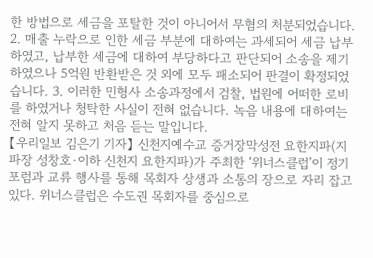한 방법으로 세금을 포탈한 것이 아니어서 무혐의 처분되었습니다. 2. 매출 누락으로 인한 세금 부분에 대하여는 과세되어 세금 납부하였고, 납부한 세금에 대하여 부당하다고 판단되어 소송을 제기하였으나 5억원 반환받은 것 외에 모두 패소되어 판결이 확정되었습니다. 3. 이러한 민형사 소송과정에서 검찰, 법원에 어떠한 로비를 하였거나 청탁한 사실이 전혀 없습니다. 녹음 내용에 대하여는 전혀 알지 못하고 처음 듣는 말입니다.
【우리일보 김은기 기자】 신천지예수교 증거장막성전 요한지파(지파장 성창호·이하 신천지 요한지파)가 주최한 ‘위너스클럽’이 정기 포럼과 교류 행사를 통해 목회자 상생과 소통의 장으로 자리 잡고 있다. 위너스클럽은 수도권 목회자를 중심으로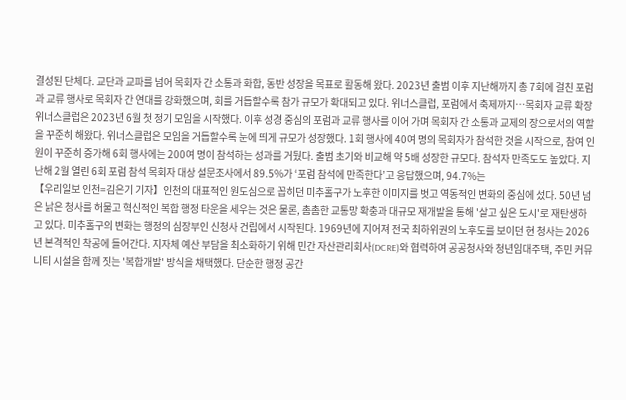결성된 단체다. 교단과 교파를 넘어 목회자 간 소통과 화합, 동반 성장을 목표로 활동해 왔다. 2023년 출범 이후 지난해까지 총 7회에 걸친 포럼과 교류 행사로 목회자 간 연대를 강화했으며, 회를 거듭할수록 참가 규모가 확대되고 있다. 위너스클럽, 포럼에서 축제까지…목회자 교류 확장 위너스클럽은 2023년 6월 첫 정기 모임을 시작했다. 이후 성경 중심의 포럼과 교류 행사를 이어 가며 목회자 간 소통과 교제의 장으로서의 역할을 꾸준히 해왔다. 위너스클럽은 모임을 거듭할수록 눈에 띄게 규모가 성장했다. 1회 행사에 40여 명의 목회자가 참석한 것을 시작으로, 참여 인원이 꾸준히 증가해 6회 행사에는 200여 명이 참석하는 성과를 거뒀다. 출범 초기와 비교해 약 5배 성장한 규모다. 참석자 만족도도 높았다. 지난해 2월 열린 6회 포럼 참석 목회자 대상 설문조사에서 89.5%가 ‘포럼 참석에 만족한다’고 응답했으며, 94.7%는
【우리일보 인천=김은기 기자】인천의 대표적인 원도심으로 꼽히던 미추홀구가 노후한 이미지를 벗고 역동적인 변화의 중심에 섰다. 50년 넘은 낡은 청사를 허물고 혁신적인 복합 행정 타운을 세우는 것은 물론, 촘촘한 교통망 확충과 대규모 재개발을 통해 '살고 싶은 도시'로 재탄생하고 있다. 미추홀구의 변화는 행정의 심장부인 신청사 건립에서 시작된다. 1969년에 지어져 전국 최하위권의 노후도를 보이던 현 청사는 2026년 본격적인 착공에 들어간다. 지자체 예산 부담을 최소화하기 위해 민간 자산관리회사(DCRE)와 협력하여 공공청사와 청년임대주택, 주민 커뮤니티 시설을 함께 짓는 '복합개발' 방식을 채택했다. 단순한 행정 공간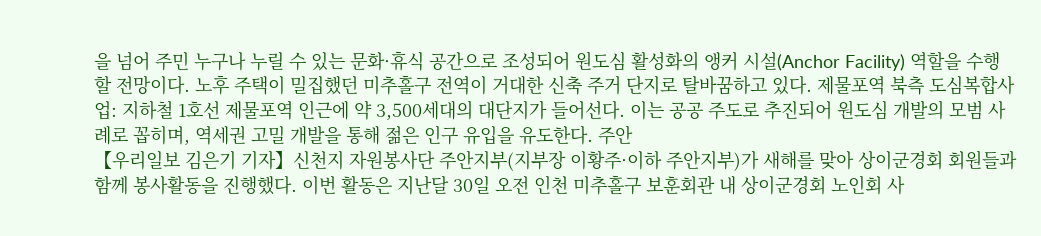을 넘어 주민 누구나 누릴 수 있는 문화·휴식 공간으로 조성되어 원도심 활성화의 앵커 시설(Anchor Facility) 역할을 수행할 전망이다. 노후 주택이 밀집했던 미추홀구 전역이 거대한 신축 주거 단지로 탈바꿈하고 있다. 제물포역 북측 도심복합사업: 지하철 1호선 제물포역 인근에 약 3,500세대의 대단지가 들어선다. 이는 공공 주도로 추진되어 원도심 개발의 모범 사례로 꼽히며, 역세권 고밀 개발을 통해 젊은 인구 유입을 유도한다. 주안
【우리일보 김은기 기자】신천지 자원봉사단 주안지부(지부장 이황주·이하 주안지부)가 새해를 맞아 상이군경회 회원들과 함께 봉사활동을 진행했다. 이번 활동은 지난달 30일 오전 인천 미추홀구 보훈회관 내 상이군경회 노인회 사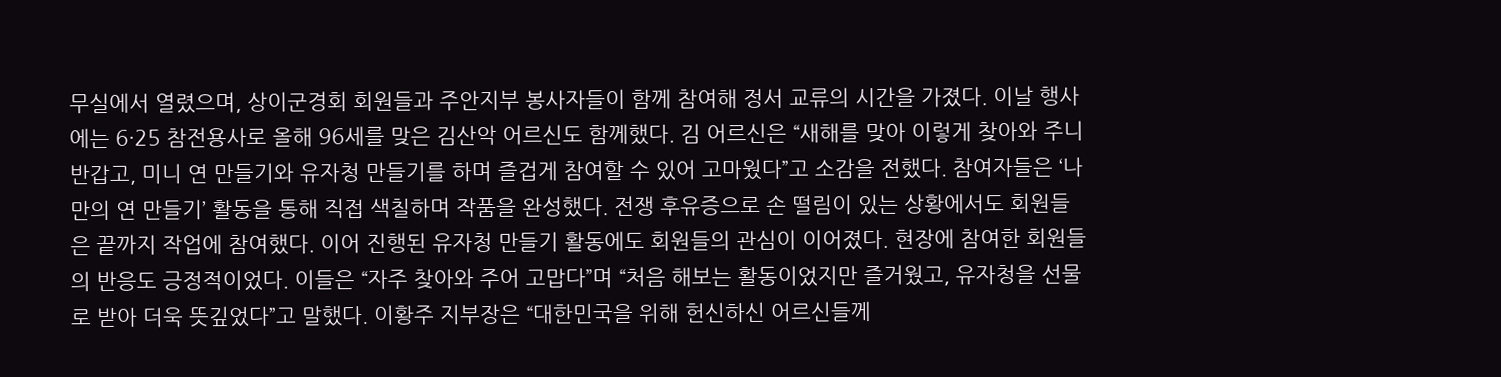무실에서 열렸으며, 상이군경회 회원들과 주안지부 봉사자들이 함께 참여해 정서 교류의 시간을 가졌다. 이날 행사에는 6·25 참전용사로 올해 96세를 맞은 김산악 어르신도 함께했다. 김 어르신은 “새해를 맞아 이렇게 찾아와 주니 반갑고, 미니 연 만들기와 유자청 만들기를 하며 즐겁게 참여할 수 있어 고마웠다”고 소감을 전했다. 참여자들은 ‘나만의 연 만들기’ 활동을 통해 직접 색칠하며 작품을 완성했다. 전쟁 후유증으로 손 떨림이 있는 상황에서도 회원들은 끝까지 작업에 참여했다. 이어 진행된 유자청 만들기 활동에도 회원들의 관심이 이어졌다. 현장에 참여한 회원들의 반응도 긍정적이었다. 이들은 “자주 찾아와 주어 고맙다”며 “처음 해보는 활동이었지만 즐거웠고, 유자청을 선물로 받아 더욱 뜻깊었다”고 말했다. 이황주 지부장은 “대한민국을 위해 헌신하신 어르신들께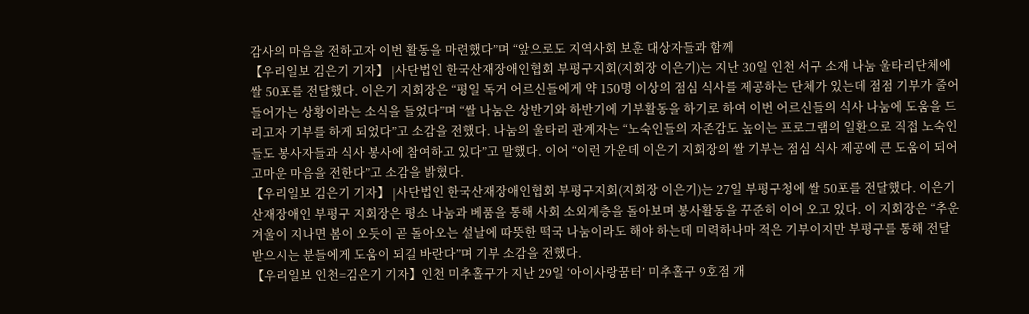감사의 마음을 전하고자 이번 활동을 마련했다”며 “앞으로도 지역사회 보훈 대상자들과 함께
【우리일보 김은기 기자】 |사단법인 한국산재장애인협회 부평구지회(지회장 이은기)는 지난 30일 인천 서구 소재 나눔 울타리단체에 쌀 50포를 전달했다. 이은기 지회장은 “평일 독거 어르신들에게 약 150명 이상의 점심 식사를 제공하는 단체가 있는데 점점 기부가 줄어들어가는 상황이라는 소식을 들었다”며 “쌀 나눔은 상반기와 하반기에 기부활동을 하기로 하여 이번 어르신들의 식사 나눔에 도움을 드리고자 기부를 하게 되었다”고 소감을 전했다. 나눔의 울타리 관계자는 “노숙인들의 자존감도 높이는 프로그램의 일환으로 직접 노숙인들도 봉사자들과 식사 봉사에 참여하고 있다”고 말했다. 이어 “이런 가운데 이은기 지회장의 쌀 기부는 점심 식사 제공에 큰 도움이 되어 고마운 마음을 전한다”고 소감을 밝혔다.
【우리일보 김은기 기자】 |사단법인 한국산재장애인협회 부평구지회(지회장 이은기)는 27일 부평구청에 쌀 50포를 전달했다. 이은기 산재장애인 부평구 지회장은 평소 나눔과 베품을 통해 사회 소외계층을 돌아보며 봉사활동을 꾸준히 이어 오고 있다. 이 지회장은 “추운 겨울이 지나면 봄이 오듯이 곧 돌아오는 설날에 따뜻한 떡국 나눔이라도 해야 하는데 미력하나마 적은 기부이지만 부평구를 통해 전달 받으시는 분들에게 도움이 되길 바란다”며 기부 소감을 전했다.
【우리일보 인천=김은기 기자】인천 미추홀구가 지난 29일 ‘아이사랑꿈터’ 미추홀구 9호점 개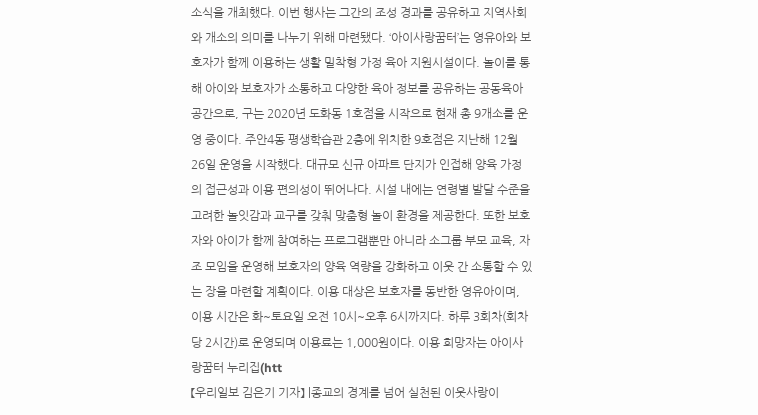소식을 개최했다. 이번 행사는 그간의 조성 경과를 공유하고 지역사회와 개소의 의미를 나누기 위해 마련됐다. ‘아이사랑꿈터’는 영유아와 보호자가 함께 이용하는 생활 밀착형 가정 육아 지원시설이다. 놀이를 통해 아이와 보호자가 소통하고 다양한 육아 정보를 공유하는 공동육아 공간으로, 구는 2020년 도화동 1호점을 시작으로 현재 총 9개소를 운영 중이다. 주안4동 평생학습관 2층에 위치한 9호점은 지난해 12월 26일 운영을 시작했다. 대규모 신규 아파트 단지가 인접해 양육 가정의 접근성과 이용 편의성이 뛰어나다. 시설 내에는 연령별 발달 수준을 고려한 놀잇감과 교구를 갖춰 맞춤형 놀이 환경을 제공한다. 또한 보호자와 아이가 함께 참여하는 프로그램뿐만 아니라 소그룹 부모 교육, 자조 모임을 운영해 보호자의 양육 역량을 강화하고 이웃 간 소통할 수 있는 장을 마련할 계획이다. 이용 대상은 보호자를 동반한 영유아이며, 이용 시간은 화~토요일 오전 10시~오후 6시까지다. 하루 3회차(회차당 2시간)로 운영되며 이용료는 1,000원이다. 이용 희망자는 아이사랑꿈터 누리집(htt
【우리일보 김은기 기자】 |종교의 경계를 넘어 실천된 이웃사랑이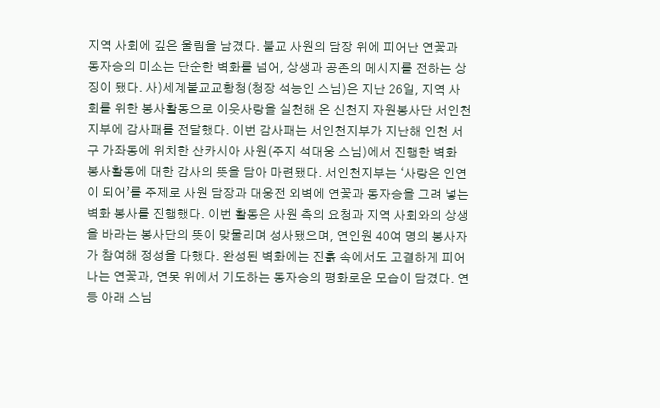지역 사회에 깊은 울림을 남겼다. 불교 사원의 담장 위에 피어난 연꽃과 동자승의 미소는 단순한 벽화를 넘어, 상생과 공존의 메시지를 전하는 상징이 됐다. 사)세계불교교황청(청장 석능인 스님)은 지난 26일, 지역 사회를 위한 봉사활동으로 이웃사랑을 실천해 온 신천지 자원봉사단 서인천지부에 감사패를 전달했다. 이번 감사패는 서인천지부가 지난해 인천 서구 가좌동에 위치한 산카시아 사원(주지 석대웅 스님)에서 진행한 벽화 봉사활동에 대한 감사의 뜻을 담아 마련됐다. 서인천지부는 ‘사랑은 인연이 되어’를 주제로 사원 담장과 대웅전 외벽에 연꽃과 동자승을 그려 넣는 벽화 봉사를 진행했다. 이번 활동은 사원 측의 요청과 지역 사회와의 상생을 바라는 봉사단의 뜻이 맞물리며 성사됐으며, 연인원 40여 명의 봉사자가 참여해 정성을 다했다. 완성된 벽화에는 진흙 속에서도 고결하게 피어나는 연꽃과, 연못 위에서 기도하는 동자승의 평화로운 모습이 담겼다. 연등 아래 스님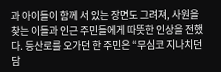과 아이들이 함께 서 있는 장면도 그려져, 사원을 찾는 이들과 인근 주민들에게 따뜻한 인상을 전했다. 등산로를 오가던 한 주민은 “무심코 지나치던 담